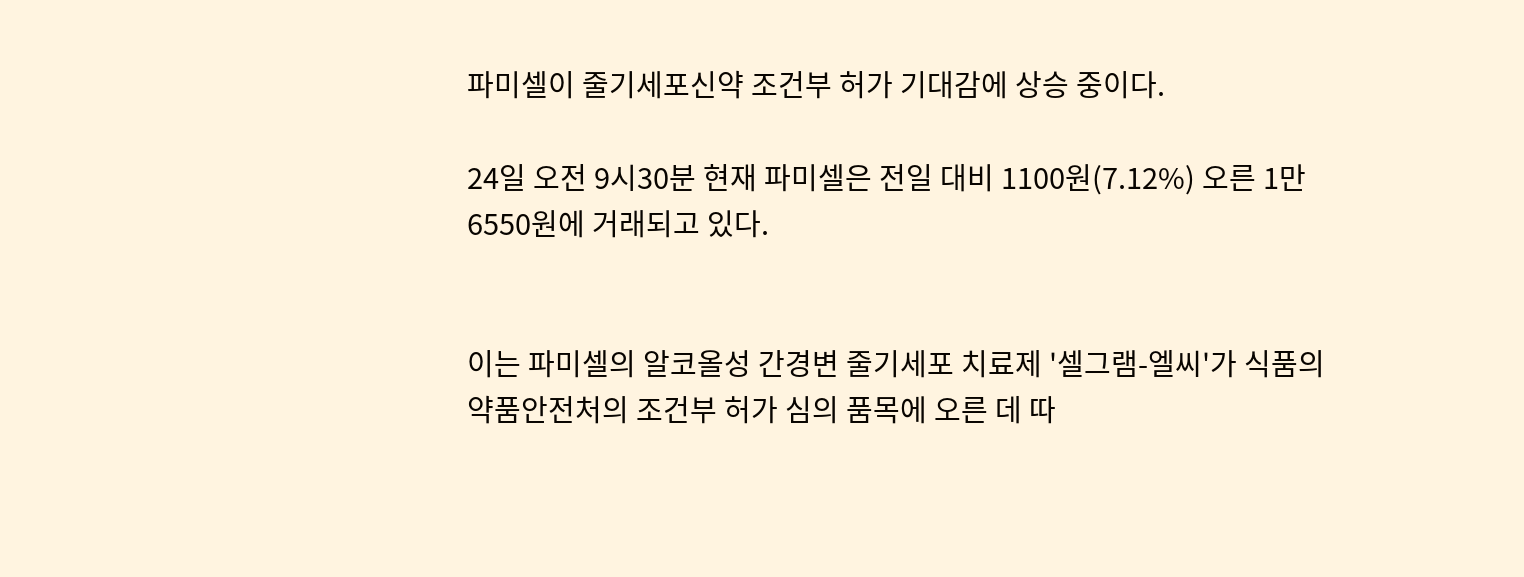파미셀이 줄기세포신약 조건부 허가 기대감에 상승 중이다.

24일 오전 9시30분 현재 파미셀은 전일 대비 1100원(7.12%) 오른 1만6550원에 거래되고 있다.


이는 파미셀의 알코올성 간경변 줄기세포 치료제 '셀그램-엘씨'가 식품의약품안전처의 조건부 허가 심의 품목에 오른 데 따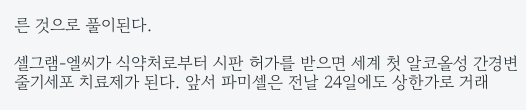른 것으로 풀이된다.

셀그램-엘씨가 식약처로부터 시판 허가를 받으면 세계 첫 알코올성 간경변 줄기세포 치료제가 된다. 앞서 파미셀은 전날 24일에도 상한가로 거래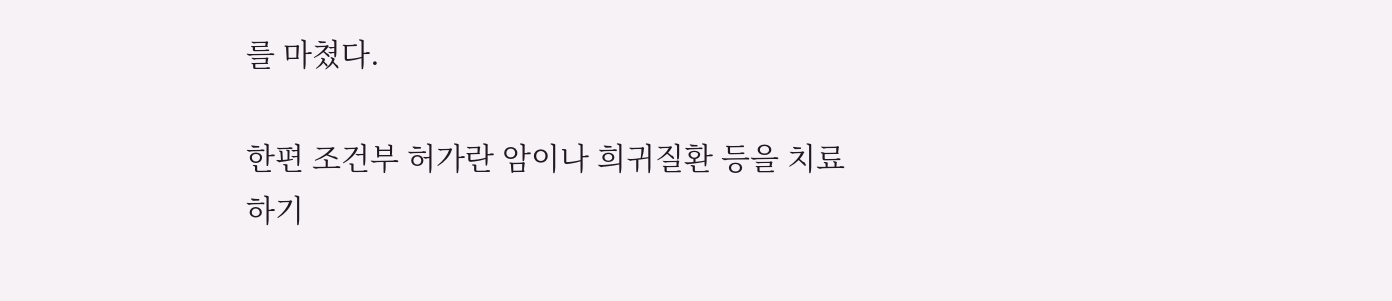를 마쳤다.

한편 조건부 허가란 암이나 희귀질환 등을 치료하기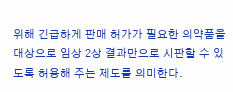위해 긴급하게 판매 허가가 필요한 의약품을 대상으로 임상 2상 결과만으로 시판할 수 있도록 허용해 주는 제도를 의미한다.